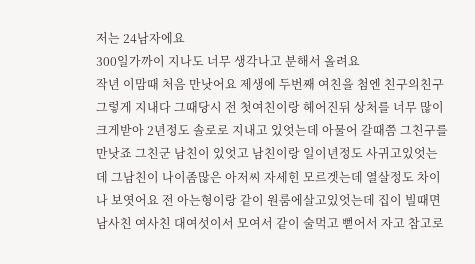저는 24남자에요
300일가까이 지나도 너무 생각나고 분해서 올려요
작년 이맘때 처음 만낫어요 제생에 두번째 여친을 첨엔 친구의친구 그렇게 지내다 그때당시 전 첫여친이랑 헤어진뒤 상처를 너무 많이 크게받아 2년정도 솔로로 지내고 있엇는데 아물어 갈때쯤 그친구를 만낫죠 그친군 남친이 있엇고 남친이랑 일이년정도 사귀고있엇는데 그남친이 나이좀많은 아저씨 자세힌 모르겟는데 열살정도 차이나 보엿어요 전 아는형이랑 같이 원룸에살고있엇는데 집이 빌때면 남사친 여사친 대여섯이서 모여서 같이 술먹고 뻗어서 자고 참고로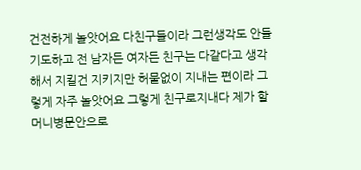건전하게 놀앗어요 다친구들이라 그런생각도 안들기도하고 전 남자든 여자든 친구는 다같다고 생각해서 지킬건 지키지만 허물없이 지내는 편이라 그렇게 자주 놀앗어요 그렇게 친구로지내다 제가 할머니병문안으로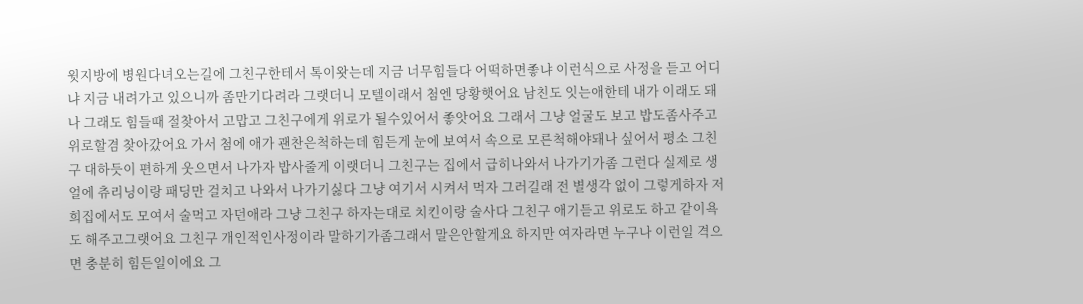윗지방에 병원다녀오는길에 그친구한테서 톡이왓는데 지금 너무힘들다 어떡하면좋냐 이런식으로 사정을 듣고 어디냐 지금 내려가고 있으니까 좀만기다려라 그랫더니 모텔이래서 첨엔 당황햇어요 남친도 잇는애한테 내가 이래도 돼나 그래도 힘들때 절찾아서 고맙고 그친구에게 위로가 될수있어서 좋앗어요 그래서 그냥 얼굴도 보고 밥도좀사주고 위로할겸 찾아갔어요 가서 첨에 애가 괜찬은척하는데 힘든게 눈에 보여서 속으로 모른척해야돼나 싶어서 평소 그친구 대하듯이 편하게 웃으면서 나가자 밥사줄게 이랫더니 그친구는 집에서 급히나와서 나가기가좀 그런다 실제로 생얼에 츄리닝이랑 패딩만 걸치고 나와서 나가기싫다 그냥 여기서 시켜서 먹자 그러길래 전 별생각 없이 그렇게하자 저희집에서도 모여서 술먹고 자던애라 그냥 그친구 하자는대로 치킨이랑 술사다 그친구 애기듣고 위로도 하고 같이욕도 해주고그랫어요 그친구 개인적인사정이라 말하기가좀그래서 말은안할게요 하지만 여자라면 누구나 이런일 격으면 충분히 힘든일이에요 그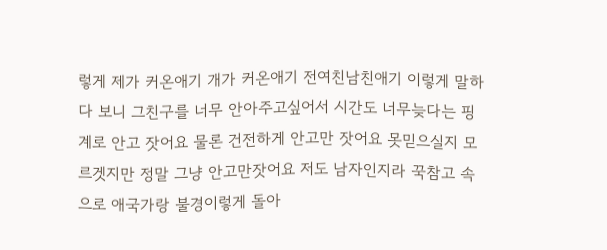렇게 제가 커온애기 개가 커온애기 전여친남친애기 이렇게 말하다 보니 그친구를 너무 안아주고싶어서 시간도 너무늦다는 핑계로 안고 잣어요 물론 건전하게 안고만 잣어요 못믿으실지 모르겟지만 정말 그냥 안고만잣어요 저도 남자인지라 꾹참고 속으로 애국가랑 불경이렇게 돌아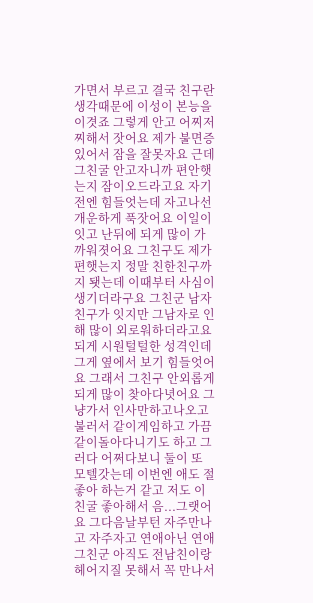가면서 부르고 결국 친구란생각때문에 이성이 본능을 이겻죠 그렇게 안고 어찌저찌해서 잣어요 제가 불면증 있어서 잠을 잘못자요 근데 그친굴 안고자니까 편안햇는지 잠이오드라고요 자기전엔 힘들엇는데 자고나선 개운하게 푹잣어요 이일이잇고 난뒤에 되게 많이 가까워졋어요 그친구도 제가 편햇는지 정말 친한친구까지 됏는데 이때부터 사심이 생기더라구요 그친군 남자친구가 잇지만 그남자로 인해 많이 외로워하더라고요 되게 시원털털한 성격인데 그게 옆에서 보기 힘들엇어요 그래서 그친구 안외롭게 되게 많이 찾아다녓어요 그냥가서 인사만하고나오고 불러서 같이게임하고 가끔 같이돌아다니기도 하고 그러다 어쩌다보니 둘이 또 모텔갓는데 이번엔 애도 절좋아 하는거 같고 저도 이친굴 좋아해서 음...그랫어요 그다음날부턴 자주만나고 자주자고 연애아닌 연애 그친군 아직도 전남친이랑 헤어지질 못해서 꼭 만나서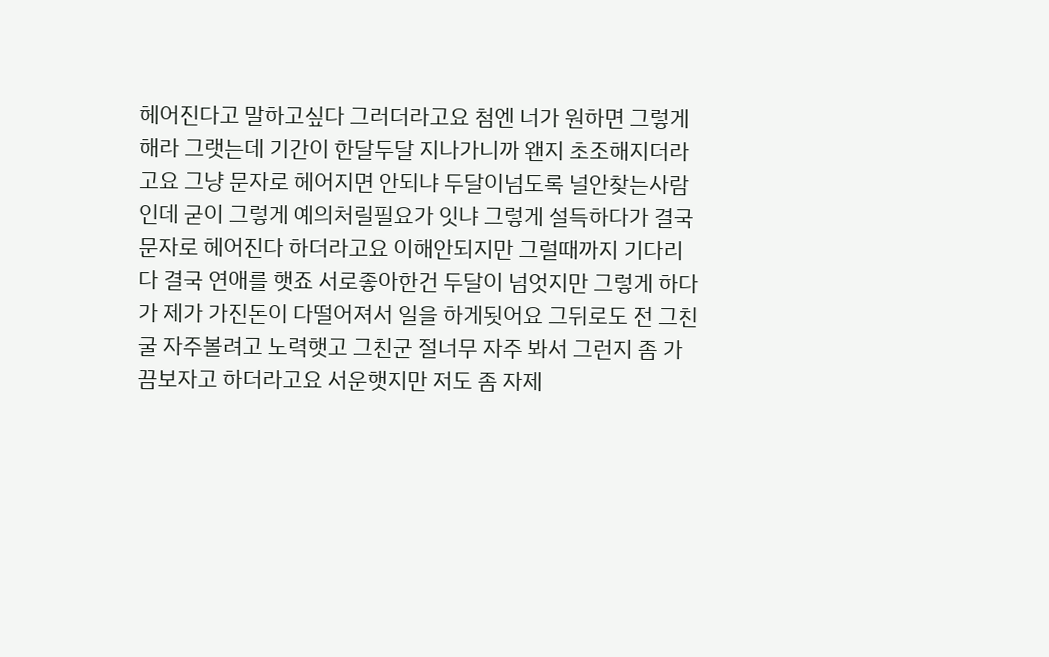헤어진다고 말하고싶다 그러더라고요 첨엔 너가 원하면 그렇게해라 그랫는데 기간이 한달두달 지나가니까 왠지 초조해지더라고요 그냥 문자로 헤어지면 안되냐 두달이넘도록 널안찾는사람인데 굳이 그렇게 예의처릴필요가 잇냐 그렇게 설득하다가 결국 문자로 헤어진다 하더라고요 이해안되지만 그럴때까지 기다리다 결국 연애를 햇죠 서로좋아한건 두달이 넘엇지만 그렇게 하다가 제가 가진돈이 다떨어져서 일을 하게됫어요 그뒤로도 전 그친굴 자주볼려고 노력햇고 그친군 절너무 자주 봐서 그런지 좀 가끔보자고 하더라고요 서운햇지만 저도 좀 자제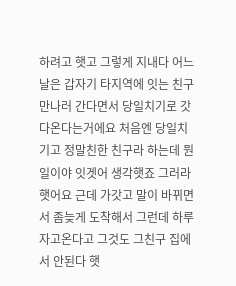하려고 햇고 그렇게 지내다 어느날은 갑자기 타지역에 잇는 친구 만나러 간다면서 당일치기로 갓다온다는거에요 처음엔 당일치기고 정말친한 친구라 하는데 뭔일이야 잇겟어 생각햇죠 그러라 햇어요 근데 가갓고 말이 바뀌면서 좀늦게 도착해서 그런데 하루자고온다고 그것도 그친구 집에서 안된다 햇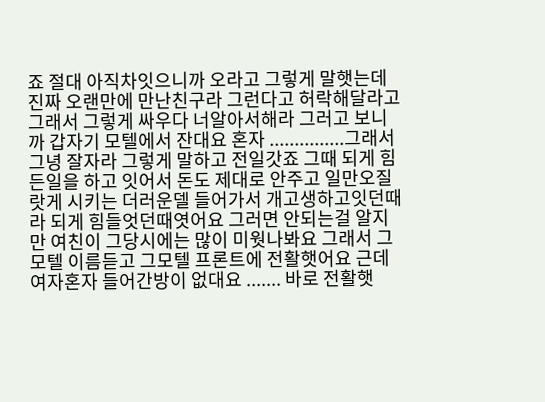죠 절대 아직차잇으니까 오라고 그렇게 말햇는데 진짜 오랜만에 만난친구라 그런다고 허락해달라고 그래서 그렇게 싸우다 너알아서해라 그러고 보니까 갑자기 모텔에서 잔대요 혼자 ...............그래서 그녕 잘자라 그렇게 말하고 전일갓죠 그때 되게 힘든일을 하고 잇어서 돈도 제대로 안주고 일만오질랏게 시키는 더러운델 들어가서 개고생하고잇던때라 되게 힘들엇던때엿어요 그러면 안되는걸 알지만 여친이 그당시에는 많이 미웟나봐요 그래서 그모텔 이름듣고 그모텔 프론트에 전활햇어요 근데 여자혼자 들어간방이 없대요 ....... 바로 전활햇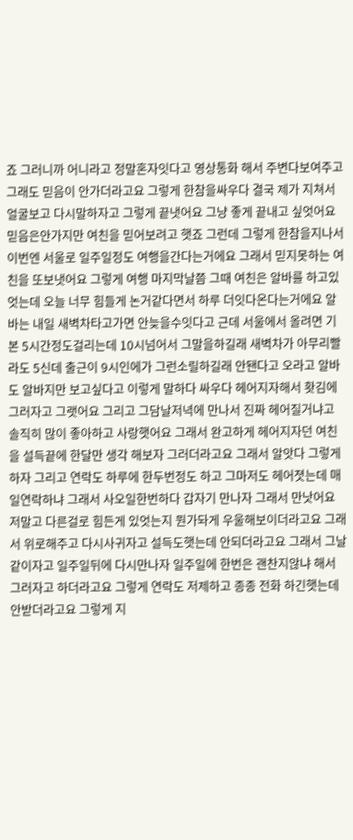죠 그러니까 어니라고 정말혼자잇다고 영상통화 해서 주변다보여주고 그래도 믿음이 안가더라고요 그렇게 한참을싸우다 결국 제가 지쳐서 얼굴보고 다시말하자고 그렇게 끝냇어요 그냥 좋게 끝내고 싶엇어요 믿음은안가지만 여친을 믿어보려고 햇죠 그런데 그렇게 한참을지나서 이번엔 서울로 일주일정도 여행을간다는거에요 그래서 믿지못하는 여친을 또보냇어요 그렇게 여행 마지막날쯤 그때 여친은 알바를 하고있엇는데 오늘 너무 힘들게 논거같다면서 하루 더잇다온다는거에요 알바는 내일 새벽차타고가면 안늦을수잇다고 근데 서울에서 올려면 기본 5시간정도걸리는데 10시넘어서 그말을하길래 새벽차가 아무리빨라도 5신데 출근이 9시인에가 그런소릴하길래 안됀다고 오라고 알바도 알바지만 보고싶다고 이렇게 말하다 싸우다 헤어지자해서 홧김에 그러자고 그랫어요 그리고 그담날저녁에 만나서 진짜 헤어질거냐고 솔직히 많이 좋아하고 사랑햇어요 그래서 완고하게 헤어지자던 여친을 설득끝에 한달만 생각 해보자 그러더라고요 그래서 알앗다 그렇게하자 그리고 연락도 하루에 한두번정도 하고 그마저도 헤어졋는데 매일연락하냐 그래서 사오일한번하다 갑자기 만나자 그래서 만낫어요 저말고 다른걸로 힘든게 있엇는지 뭔가돠게 우울해보이더라고요 그래서 위로해주고 다시사귀자고 설득도햇는데 안되더라고요 그래서 그날 같이자고 일주일뒤에 다시만나자 일주일에 한번은 괜찬지않냐 해서 그러자고 하더라고요 그렇게 연락도 저제하고 종종 전화 하긴햇는데 안받더라고요 그렇게 지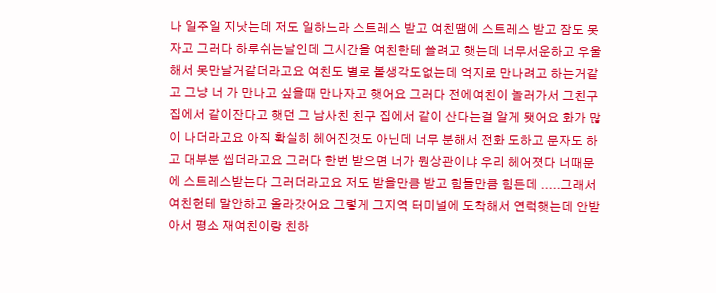나 일주일 지낫는데 저도 일하느라 스트레스 받고 여친땜에 스트레스 받고 잠도 못자고 그러다 하루쉬는날인데 그시간을 여친한테 쓸려고 햇는데 너무서운하고 우울해서 못만날거같더라고요 여친도 별로 볼생각도없는데 억지로 만나려고 하는거같고 그냥 너 가 만나고 싶을때 만나자고 햇어요 그러다 전에여친이 놀러가서 그친구집에서 같이잔다고 햇던 그 남사친 친구 집에서 같이 산다는걸 알게 됏어요 화가 많이 나더라고요 아직 확실히 헤어진것도 아닌데 너무 분해서 전화 도하고 문자도 하고 대부분 씹더라고요 그러다 한번 받으면 너가 뭔상관이냐 우리 헤어졋다 너때문에 스트레스받는다 그러더라고요 저도 받을만큼 받고 힘들만큼 힘든데 .....그래서 여친헌테 말안하고 올라갓어요 그렇게 그지역 터미널에 도착해서 연럭햇는데 안받아서 평소 재여친이랑 친하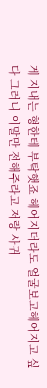게 지내는 형한테 부탁햇죠 헤어지더라도 얼굴보고헤어지고 싶다 그러니 이말만 전해주라고 저랑 사귀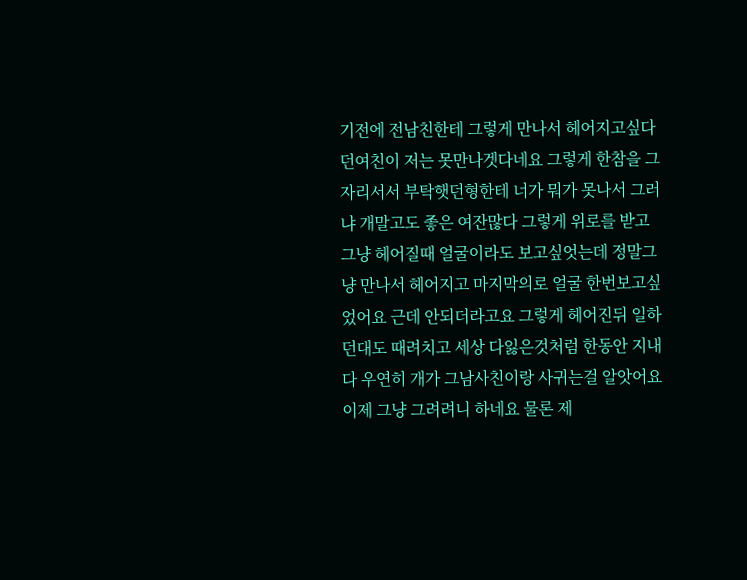기전에 전남친한테 그렇게 만나서 헤어지고싶다던여친이 저는 못만나겟다네요 그렇게 한참을 그자리서서 부탁햇던형한테 너가 뭐가 못나서 그러냐 개말고도 좋은 여잔많다 그렇게 위로를 받고 그냥 헤어질때 얼굴이라도 보고싶엇는데 정말그냥 만나서 헤어지고 마지막의로 얼굴 한번보고싶었어요 근데 안되더라고요 그렇게 헤어진뒤 일하던대도 때려치고 세상 다잃은것처럼 한동안 지내다 우연히 개가 그남사친이랑 사귀는걸 알앗어요 이제 그냥 그려려니 하네요 물론 제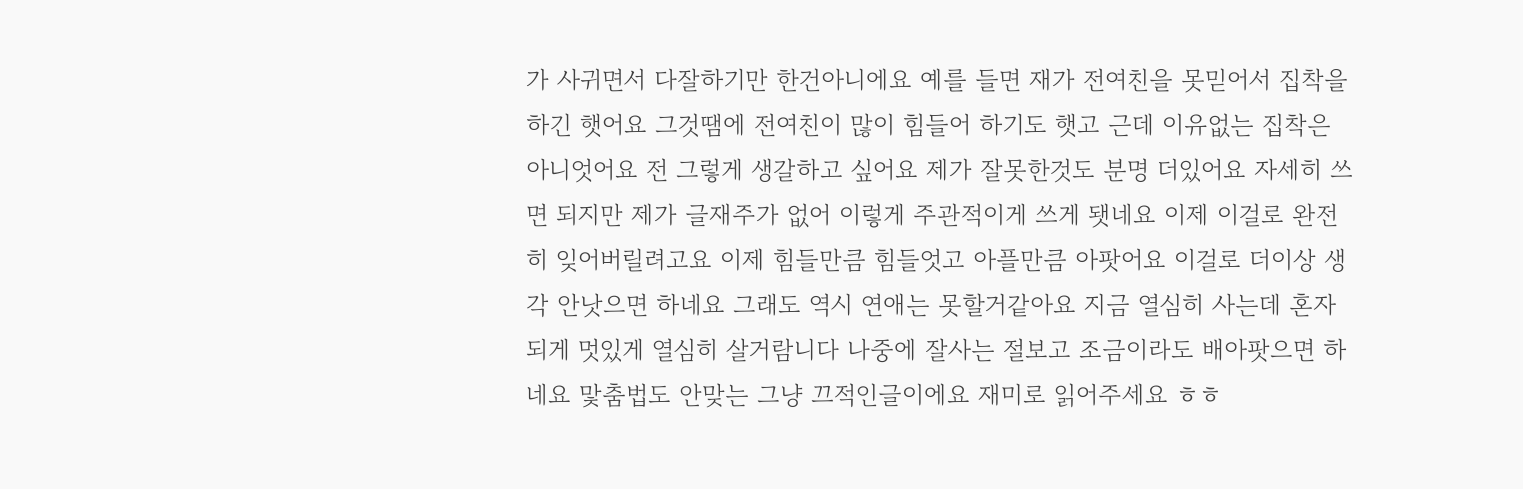가 사귀면서 다잘하기만 한건아니에요 예를 들면 재가 전여친을 못믿어서 집착을하긴 햇어요 그것땜에 전여친이 많이 힘들어 하기도 햇고 근데 이유없는 집착은 아니엇어요 전 그렇게 생갈하고 싶어요 제가 잘못한것도 분명 더있어요 자세히 쓰면 되지만 제가 글재주가 없어 이렇게 주관적이게 쓰게 됏네요 이제 이걸로 완전히 잊어버릴려고요 이제 힘들만큼 힘들엇고 아플만큼 아팟어요 이걸로 더이상 생각 안낫으면 하네요 그래도 역시 연애는 못할거같아요 지금 열심히 사는데 혼자 되게 멋있게 열심히 살거람니다 나중에 잘사는 절보고 조금이라도 배아팟으면 하네요 맟춤법도 안맞는 그냥 끄적인글이에요 재미로 읽어주세요 ㅎㅎ